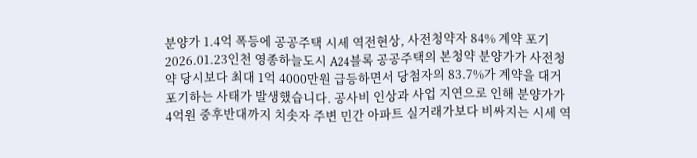분양가 1.4억 폭등에 공공주택 시세 역전현상, 사전청약자 84% 계약 포기
2026.01.23인천 영종하늘도시 A24블록 공공주택의 본청약 분양가가 사전청약 당시보다 최대 1억 4000만원 급등하면서 당첨자의 83.7%가 계약을 대거 포기하는 사태가 발생했습니다. 공사비 인상과 사업 지연으로 인해 분양가가 4억원 중후반대까지 치솟자 주변 민간 아파트 실거래가보다 비싸지는 시세 역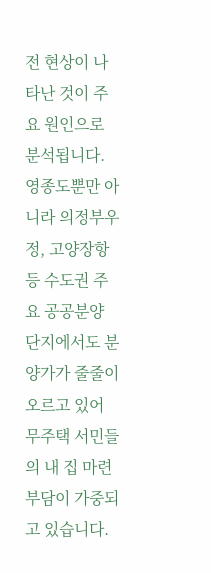전 현상이 나타난 것이 주요 원인으로 분석됩니다. 영종도뿐만 아니라 의정부우정, 고양장항 등 수도권 주요 공공분양 단지에서도 분양가가 줄줄이 오르고 있어 무주택 서민들의 내 집 마련 부담이 가중되고 있습니다.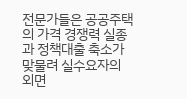전문가들은 공공주택의 가격 경쟁력 실종과 정책대출 축소가 맞물려 실수요자의 외면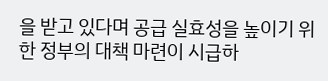을 받고 있다며 공급 실효성을 높이기 위한 정부의 대책 마련이 시급하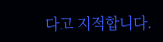다고 지적합니다.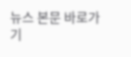뉴스 본문 바로가기